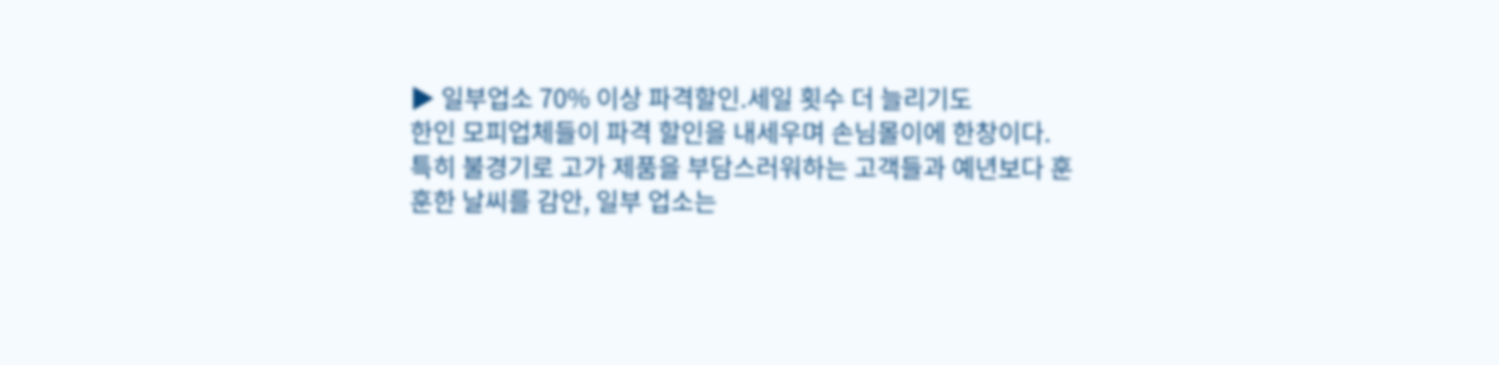▶ 일부업소 70% 이상 파격할인.세일 횟수 더 늘리기도
한인 모피업체들이 파격 할인을 내세우며 손님몰이에 한창이다.
특히 불경기로 고가 제품을 부담스러워하는 고객들과 예년보다 훈훈한 날씨를 감안, 일부 업소는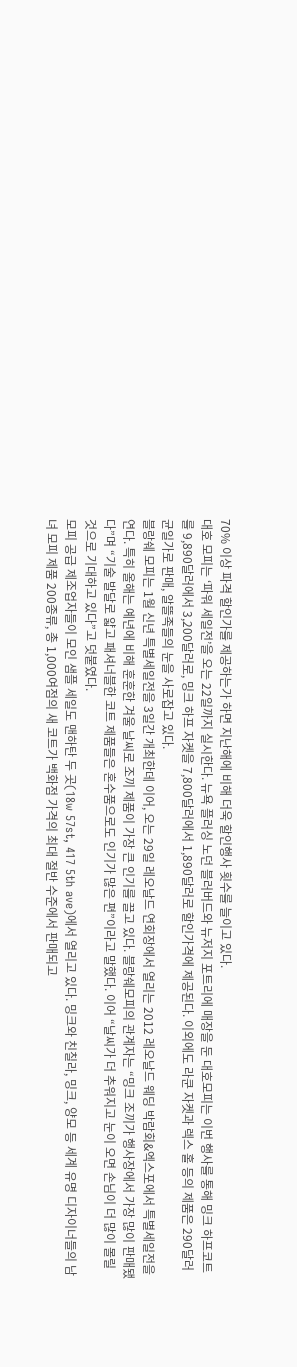70% 이상 파격 할인가를 제공하는가 하면 지난해에 비해 더욱 할인행사 횟수를 늘이고 있다.
대호 모피는 ‘파워 세일전’을 오는 22일까지 실시한다. 뉴욕 플러싱 노던 블러버드와 뉴저지 포트리에 매장을 둔 대호모피는 이번 행사를 통해 밍크 하프코트를 9,890달러에서 3,200달러로, 밍크 하프 자켓을 7,800달러에서 1,890달러로 할인가격에 제공된다. 이외에도 라쿤 자켓과 렉스 홀 등의 제품은 290달러 균일가로 판매, 알뜰족들의 눈을 사로잡고 있다.
블랑쉐 모피는 1월 신년 특별세일전을 3일간 개최한데 이어, 오는 29일 레오날드 연회장에서 열리는 2012 레오날드 웨딩 박람회&엑스포에서 특별세일전을 연다. 특히 올해는 예년에 비해 훈훈한 겨울 날씨로 조끼 제품이 가장 큰 인기를 끌고 있다. 블랑쉐모피의 관계자는 “밍크 조끼가 행사장에서 가장 많이 판매됐다”며 “기술 발달로 얇고 패셔너블한 코트 제품들은 혼수품으로도 인기가 많은 편”이라고 말했다. 이어 “날씨가 더 추워지고 눈이 오면 손님이 더 많이 몰릴 것으로 기대하고 있다”고 덧붙였다.
모피 공급 제조업자들이 모인 샘플 세일도 맨하탄 두 곳(18w 57st, 417 5th ave)에서 열리고 있다. 밍크와 친칠라, 밍크, 양모 등 세계 유명 디자이너들의 남녀 모피 제품 200종류, 총 1,000여점의 새 코트가 백화점 가격의 최대 절반 수준에서 판매되고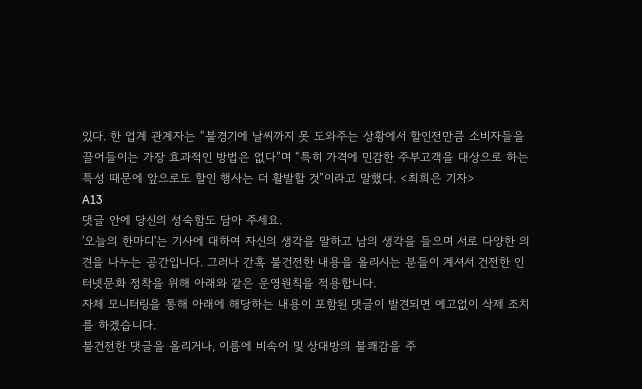있다. 한 업계 관계자는 “불경기에 날씨까지 못 도와주는 상황에서 할인전만큼 소비자들을 끌어들이는 가장 효과적인 방법은 없다”며 “특히 가격에 민감한 주부고객을 대상으로 하는 특성 때문에 앞으로도 할인 행사는 더 활발할 것”이라고 말했다. <최희은 기자>
A13
댓글 안에 당신의 성숙함도 담아 주세요.
'오늘의 한마디'는 기사에 대하여 자신의 생각을 말하고 남의 생각을 들으며 서로 다양한 의견을 나누는 공간입니다. 그러나 간혹 불건전한 내용을 올리시는 분들이 계셔서 건전한 인터넷문화 정착을 위해 아래와 같은 운영원칙을 적용합니다.
자체 모니터링을 통해 아래에 해당하는 내용이 포함된 댓글이 발견되면 예고없이 삭제 조치를 하겠습니다.
불건전한 댓글을 올리거나, 이름에 비속어 및 상대방의 불쾌감을 주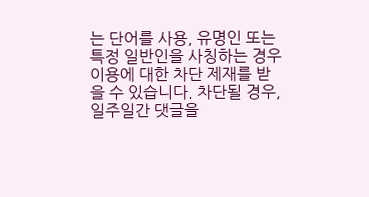는 단어를 사용, 유명인 또는 특정 일반인을 사칭하는 경우 이용에 대한 차단 제재를 받을 수 있습니다. 차단될 경우, 일주일간 댓글을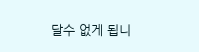달수 없게 됩니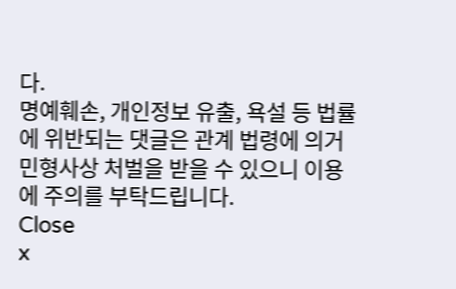다.
명예훼손, 개인정보 유출, 욕설 등 법률에 위반되는 댓글은 관계 법령에 의거 민형사상 처벌을 받을 수 있으니 이용에 주의를 부탁드립니다.
Close
x